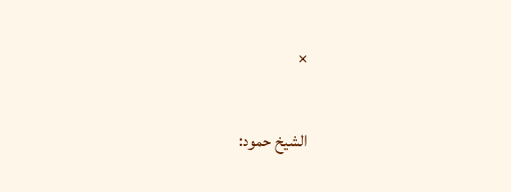×

الشيخ حمود: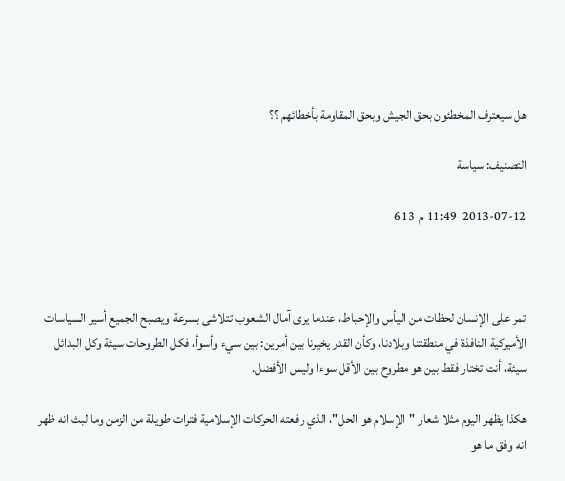هل سيعترف المخطئون بحق الجيش وبحق المقاومة بأخطائهم ؟؟

التصنيف: سياسة

2013-07-12  11:49 م  613



تمر على الإنسان لحظات من اليأس والإحباط، عندما يرى آمال الشعوب تتلاشى بسرعة ويصبح الجميع أسير السياسات الأميركية النافذة في منطقتنا وبلادنا، وكأن القدر يخيرنا بين أمرين: بين سيء وأسوأ، فكل الطروحات سيئة وكل البدائل سيئة، أنت تختار فقط بين هو مطروح بين الأقل سوءا وليس الأفضل.

هكذا يظهر اليوم مثلا شعار "الإسلام هو الحل"، الذي رفعته الحركات الإسلامية فترات طويلة من الزمن وما لبث انه ظهر انه وفق ما هو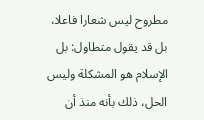مطروح ليس شعارا فاعلا، بل قد يقول متطاول: بل الإسلام هو المشكلة وليس الحل، ذلك بأنه منذ أن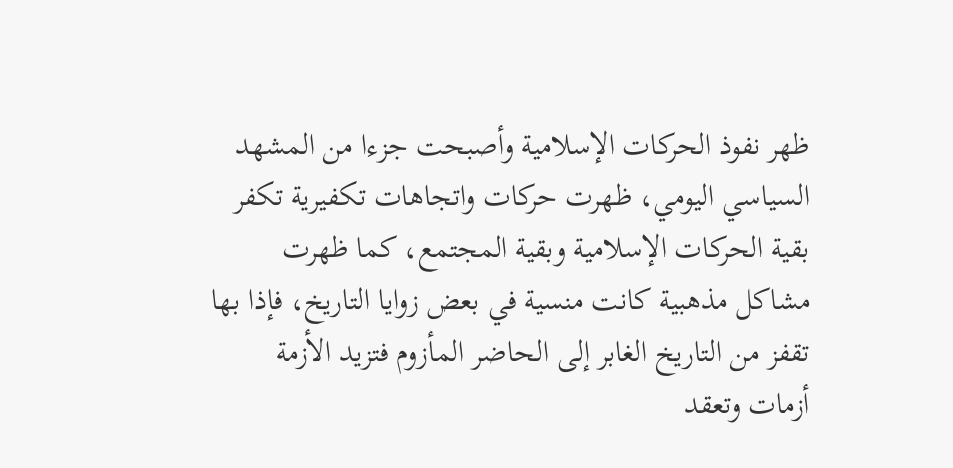ظهر نفوذ الحركات الإسلامية وأصبحت جزءا من المشهد السياسي اليومي، ظهرت حركات واتجاهات تكفيرية تكفر بقية الحركات الإسلامية وبقية المجتمع، كما ظهرت مشاكل مذهبية كانت منسية في بعض زوايا التاريخ، فإذا بها تقفز من التاريخ الغابر إلى الحاضر المأزوم فتزيد الأزمة أزمات وتعقد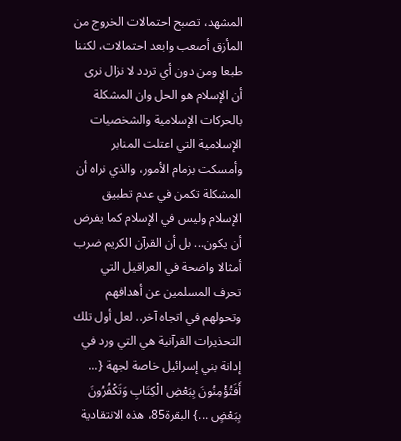المشهد، تصبح احتمالات الخروج من المأزق أصعب وابعد احتمالات، لكننا طبعا ومن دون أي تردد لا نزال نرى أن الإسلام هو الحل وان المشكلة بالحركات الإسلامية والشخصيات الإسلامية التي اعتلت المنابر وأمسكت بزمام الأمور، والذي نراه أن المشكلة تكمن في عدم تطبيق الإسلام وليس في الإسلام كما يفرض أن يكون... بل أن القرآن الكريم ضرب أمثالا واضحة في العراقيل التي تحرف المسلمين عن أهدافهم وتحولهم في اتجاه آخر.. لعل أول تلك التحذيرات القرآنية هي التي ورد في إدانة بني إسرائيل خاصة لجهة {... أَفَتُؤْمِنُونَ بِبَعْضِ الْكِتَابِ وَتَكْفُرُونَ بِبَعْضٍ ...} البقرة85، هذه الانتقادية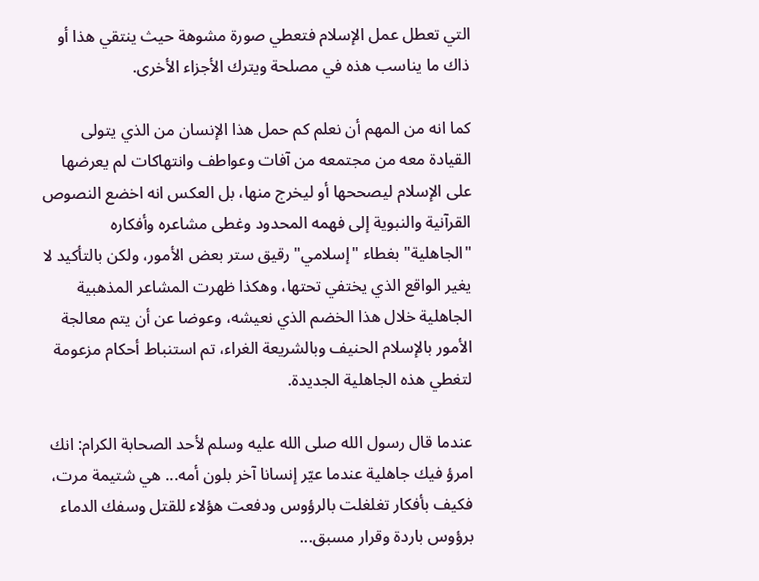التي تعطل عمل الإسلام فتعطي صورة مشوهة حيث ينتقي هذا أو ذاك ما يناسب هذه في مصلحة ويترك الأجزاء الأخرى.

كما انه من المهم أن نعلم كم حمل هذا الإنسان من الذي يتولى القيادة معه من مجتمعه من آفات وعواطف وانتهاكات لم يعرضها على الإسلام ليصححها أو ليخرج منها، بل العكس انه اخضع النصوص القرآنية والنبوية إلى فهمه المحدود وغطى مشاعره وأفكاره "الجاهلية" بغطاء "إسلامي" رقيق ستر بعض الأمور، ولكن بالتأكيد لا يغير الواقع الذي يختفي تحتها، وهكذا ظهرت المشاعر المذهبية الجاهلية خلال هذا الخضم الذي نعيشه، وعوضا عن أن يتم معالجة الأمور بالإسلام الحنيف وبالشريعة الغراء، تم استنباط أحكام مزعومة لتغطي هذه الجاهلية الجديدة.

عندما قال رسول الله صلى الله عليه وسلم لأحد الصحابة الكرام: انك امرؤ فيك جاهلية عندما عيّر إنسانا آخر بلون أمه... هي شتيمة مرت، فكيف بأفكار تغلغلت بالرؤوس ودفعت هؤلاء للقتل وسفك الدماء برؤوس باردة وقرار مسبق...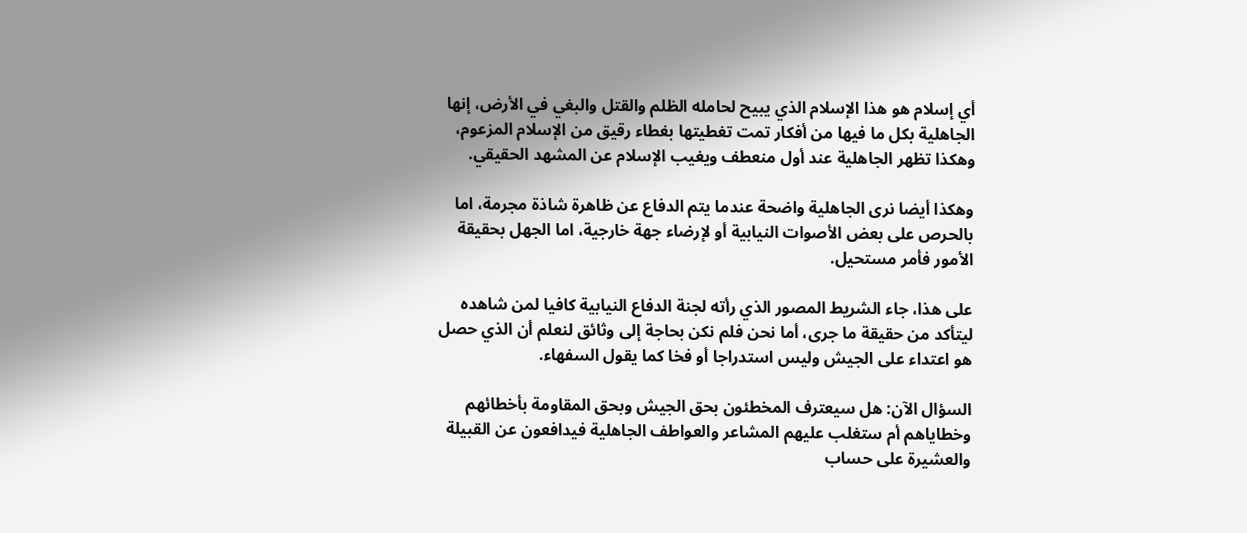أي إسلام هو هذا الإسلام الذي يبيح لحامله الظلم والقتل والبغي في الأرض، إنها الجاهلية بكل ما فيها من أفكار تمت تغطيتها بغطاء رقيق من الإسلام المزعوم، وهكذا تظهر الجاهلية عند أول منعطف ويغيب الإسلام عن المشهد الحقيقي.

وهكذا أيضا نرى الجاهلية واضحة عندما يتم الدفاع عن ظاهرة شاذة مجرمة، اما بالحرص على بعض الأصوات النيابية أو لإرضاء جهة خارجية، اما الجهل بحقيقة الأمور فأمر مستحيل.

على هذا، جاء الشريط المصور الذي رأته لجنة الدفاع النيابية كافيا لمن شاهده ليتأكد من حقيقة ما جرى، أما نحن فلم نكن بحاجة إلى وثائق لنعلم أن الذي حصل هو اعتداء على الجيش وليس استدراجا أو فخا كما يقول السفهاء.

السؤال الآن: هل سيعترف المخطئون بحق الجيش وبحق المقاومة بأخطائهم وخطاياهم أم ستغلب عليهم المشاعر والعواطف الجاهلية فيدافعون عن القبيلة والعشيرة على حساب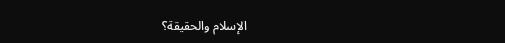الإسلام والحقيقة؟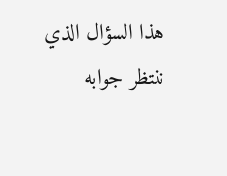هذا السؤال الذي ننتظر جوابه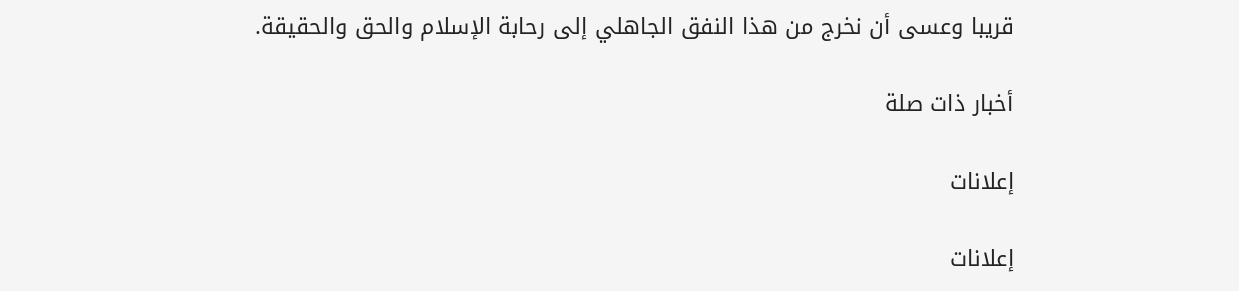قريبا وعسى أن نخرج من هذا النفق الجاهلي إلى رحابة الإسلام والحق والحقيقة.

أخبار ذات صلة

إعلانات

إعلانات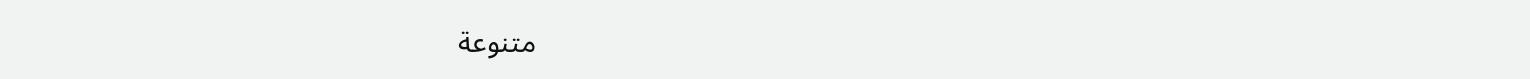متنوعة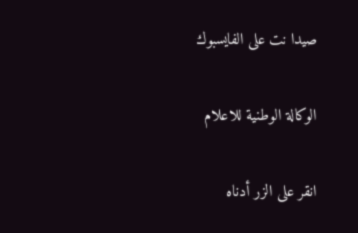صيدا نت على الفايسبوك

الوكالة الوطنية للاعلام

انقر على الزر أدناه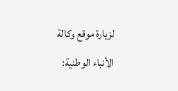لزيارة موقع وكالة الأنباء الوطنية: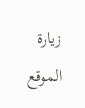زيارة الموقع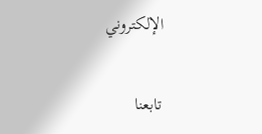الإلكتروني

تابعنا